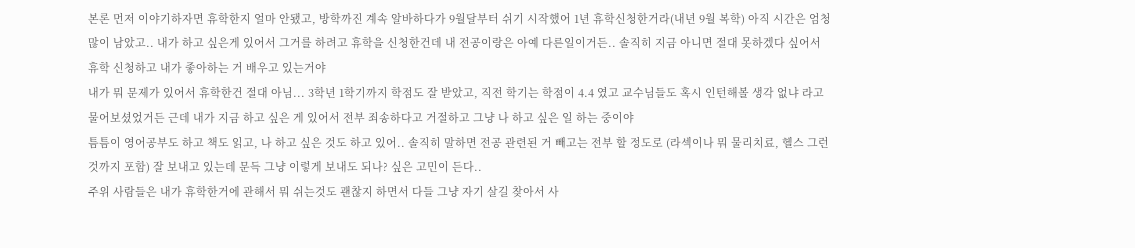본론 먼저 이야기하자면 휴학한지 얼마 안됐고, 방학까진 계속 알바하다가 9월달부터 쉬기 시작했어 1년 휴학신청한거라(내년 9월 복학) 아직 시간은 엄청 많이 남았고.. 내가 하고 싶은게 있어서 그거를 하려고 휴학을 신청한건데 내 전공이랑은 아예 다른일이거든.. 솔직히 지금 아니면 절대 못하겠다 싶어서 휴학 신청하고 내가 좋아하는 거 배우고 있는거야
내가 뭐 문제가 있어서 휴학한건 절대 아님... 3학년 1학기까지 학점도 잘 받았고, 직전 학기는 학점이 4.4 였고 교수님들도 혹시 인턴해볼 생각 없냐 라고 물어보셨었거든 근데 내가 지금 하고 싶은 게 있어서 전부 죄송하다고 거절하고 그냥 나 하고 싶은 일 하는 중이야
틈틈이 영어공부도 하고 책도 읽고, 나 하고 싶은 것도 하고 있어.. 솔직히 말하면 전공 관련된 거 빼고는 전부 할 정도로 (라섹이나 뭐 물리치료, 헬스 그런 것까지 포함) 잘 보내고 있는데 문득 그냥 이렇게 보내도 되나? 싶은 고민이 든다..
주위 사람들은 내가 휴학한거에 관해서 뭐 쉬는것도 괜찮지 하면서 다들 그냥 자기 살길 찾아서 사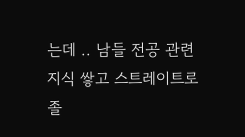는데 .. 남들 전공 관련 지식 쌓고 스트레이트로 졸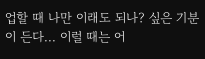업할 때 나만 이래도 되나? 싶은 기분이 든다... 이럴 때는 어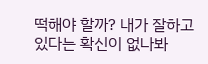떡해야 할까? 내가 잘하고 있다는 확신이 없나봐